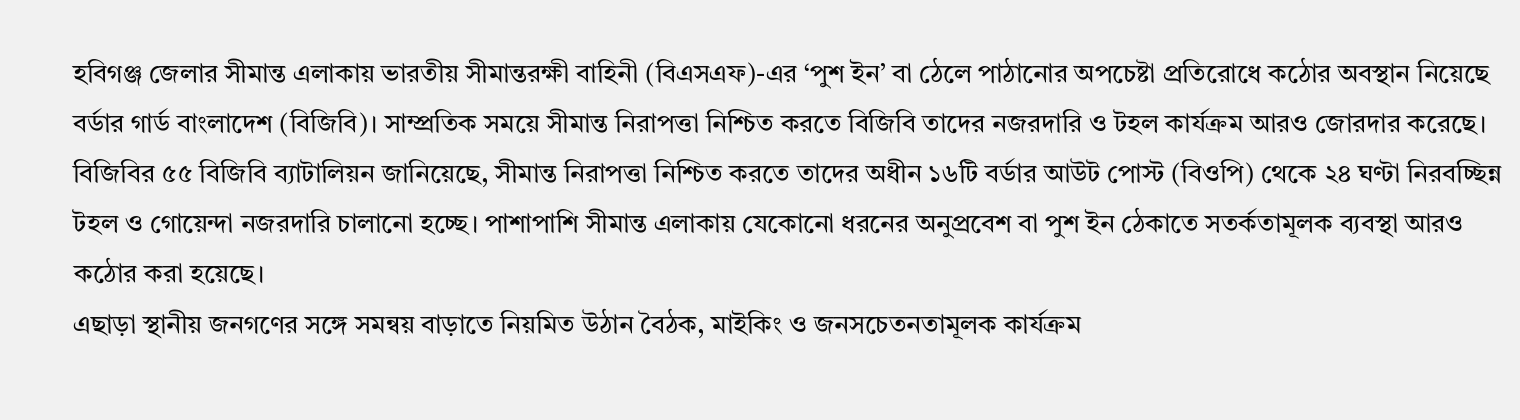হবিগঞ্জ জেলার সীমান্ত এলাকায় ভারতীয় সীমান্তরক্ষী বাহিনী (বিএসএফ)-এর ‘পুশ ইন’ বা ঠেলে পাঠানোর অপচেষ্টা প্রতিরোধে কঠোর অবস্থান নিয়েছে বর্ডার গার্ড বাংলাদেশ (বিজিবি)। সাম্প্রতিক সময়ে সীমান্ত নিরাপত্তা নিশ্চিত করতে বিজিবি তাদের নজরদারি ও টহল কার্যক্রম আরও জোরদার করেছে।
বিজিবির ৫৫ বিজিবি ব্যাটালিয়ন জানিয়েছে, সীমান্ত নিরাপত্তা নিশ্চিত করতে তাদের অধীন ১৬টি বর্ডার আউট পোস্ট (বিওপি) থেকে ২৪ ঘণ্টা নিরবচ্ছিন্ন টহল ও গোয়েন্দা নজরদারি চালানো হচ্ছে। পাশাপাশি সীমান্ত এলাকায় যেকোনো ধরনের অনুপ্রবেশ বা পুশ ইন ঠেকাতে সতর্কতামূলক ব্যবস্থা আরও কঠোর করা হয়েছে।
এছাড়া স্থানীয় জনগণের সঙ্গে সমন্বয় বাড়াতে নিয়মিত উঠান বৈঠক, মাইকিং ও জনসচেতনতামূলক কার্যক্রম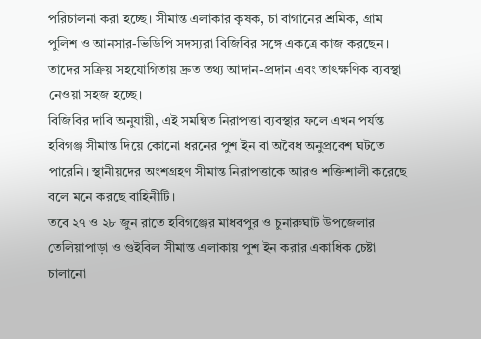পরিচালনা করা হচ্ছে। সীমান্ত এলাকার কৃষক, চা বাগানের শ্রমিক, গ্রাম পুলিশ ও আনসার-ভিডিপি সদস্যরা বিজিবির সঙ্গে একত্রে কাজ করছেন। তাদের সক্রিয় সহযোগিতায় দ্রুত তথ্য আদান-প্রদান এবং তাৎক্ষণিক ব্যবস্থা নেওয়া সহজ হচ্ছে।
বিজিবির দাবি অনুযায়ী, এই সমন্বিত নিরাপত্তা ব্যবস্থার ফলে এখন পর্যন্ত হবিগঞ্জ সীমান্ত দিয়ে কোনো ধরনের পুশ ইন বা অবৈধ অনুপ্রবেশ ঘটতে পারেনি। স্থানীয়দের অংশগ্রহণ সীমান্ত নিরাপত্তাকে আরও শক্তিশালী করেছে বলে মনে করছে বাহিনীটি।
তবে ২৭ ও ২৮ জুন রাতে হবিগঞ্জের মাধবপুর ও চুনারুঘাট উপজেলার তেলিয়াপাড়া ও গুইবিল সীমান্ত এলাকায় পুশ ইন করার একাধিক চেষ্টা চালানো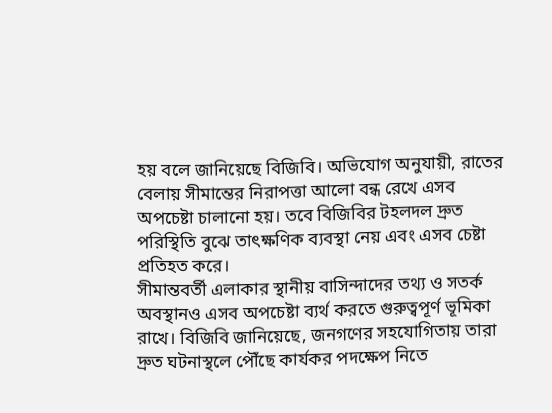হয় বলে জানিয়েছে বিজিবি। অভিযোগ অনুযায়ী, রাতের বেলায় সীমান্তের নিরাপত্তা আলো বন্ধ রেখে এসব অপচেষ্টা চালানো হয়। তবে বিজিবির টহলদল দ্রুত পরিস্থিতি বুঝে তাৎক্ষণিক ব্যবস্থা নেয় এবং এসব চেষ্টা প্রতিহত করে।
সীমান্তবর্তী এলাকার স্থানীয় বাসিন্দাদের তথ্য ও সতর্ক অবস্থানও এসব অপচেষ্টা ব্যর্থ করতে গুরুত্বপূর্ণ ভূমিকা রাখে। বিজিবি জানিয়েছে, জনগণের সহযোগিতায় তারা দ্রুত ঘটনাস্থলে পৌঁছে কার্যকর পদক্ষেপ নিতে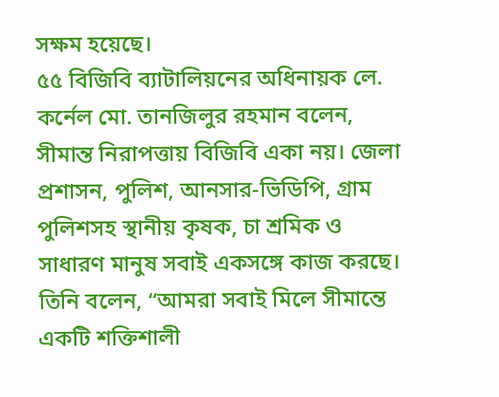সক্ষম হয়েছে।
৫৫ বিজিবি ব্যাটালিয়নের অধিনায়ক লে. কর্নেল মো. তানজিলুর রহমান বলেন, সীমান্ত নিরাপত্তায় বিজিবি একা নয়। জেলা প্রশাসন, পুলিশ, আনসার-ভিডিপি, গ্রাম পুলিশসহ স্থানীয় কৃষক, চা শ্রমিক ও সাধারণ মানুষ সবাই একসঙ্গে কাজ করছে।
তিনি বলেন, “আমরা সবাই মিলে সীমান্তে একটি শক্তিশালী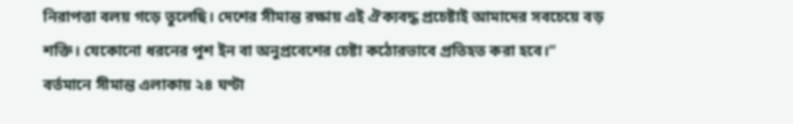নিরাপত্তা বলয় গড়ে তুলেছি। দেশের সীমান্ত রক্ষায় এই ঐক্যবদ্ধ প্রচেষ্টাই আমাদের সবচেয়ে বড় শক্তি। যেকোনো ধরনের পুশ ইন বা অনুপ্রবেশের চেষ্টা কঠোরভাবে প্রতিহত করা হবে।”
বর্তমানে সীমান্ত এলাকায় ২৪ ঘণ্টা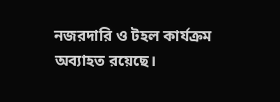নজরদারি ও টহল কার্যক্রম অব্যাহত রয়েছে।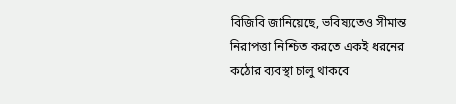বিজিবি জানিয়েছে, ভবিষ্যতেও সীমান্ত নিরাপত্তা নিশ্চিত করতে একই ধরনের কঠোর ব্যবস্থা চালু থাকবে